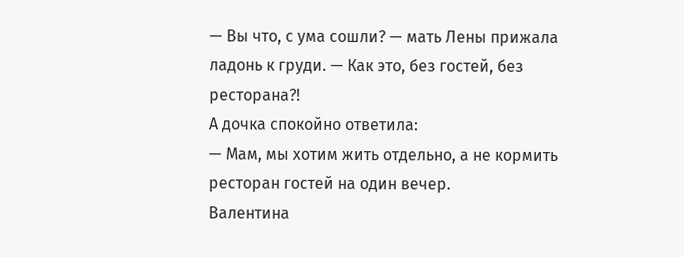— Вы что, с ума сошли? — мать Лены прижала ладонь к груди. — Как это, без гостей, без ресторана?!
А дочка спокойно ответила:
— Мам, мы хотим жить отдельно, а не кормить ресторан гостей на один вечер.
Валентина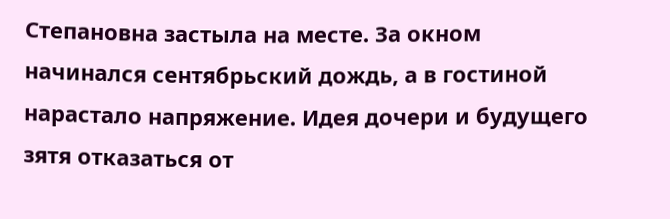Степановна застыла на месте. За окном начинался сентябрьский дождь, а в гостиной нарастало напряжение. Идея дочери и будущего зятя отказаться от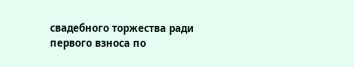свадебного торжества ради первого взноса по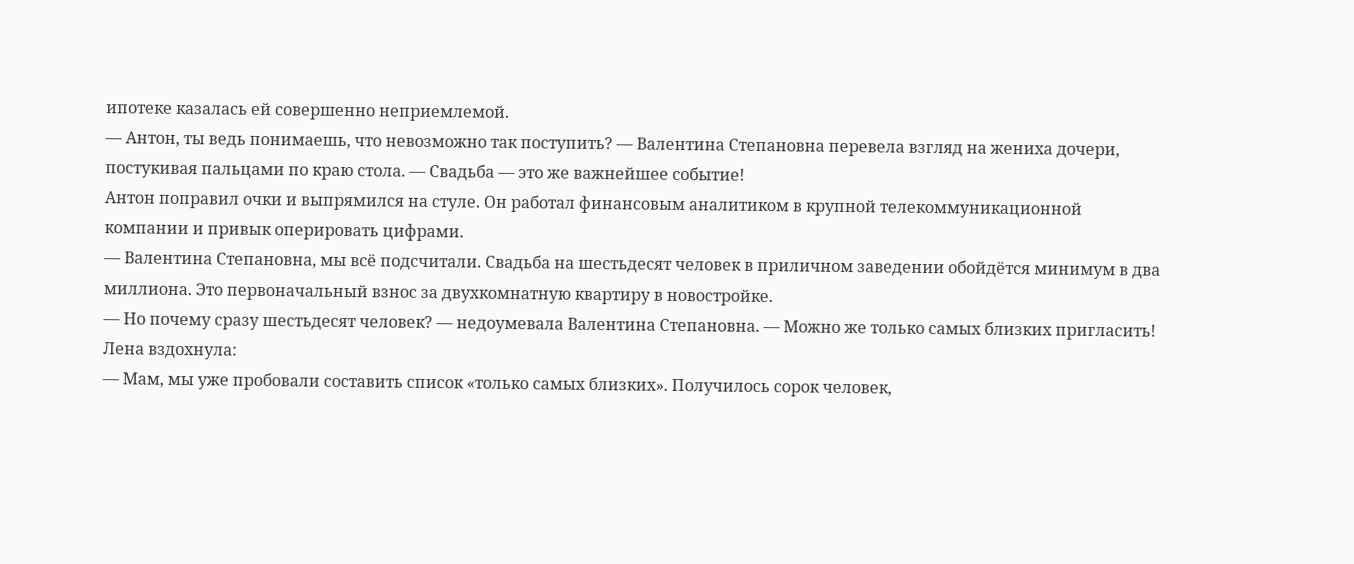ипотеке казалась ей совершенно неприемлемой.
— Антон, ты ведь понимаешь, что невозможно так поступить? — Валентина Степановна перевела взгляд на жениха дочери, постукивая пальцами по краю стола. — Свадьба — это же важнейшее событие!
Антон поправил очки и выпрямился на стуле. Он работал финансовым аналитиком в крупной телекоммуникационной компании и привык оперировать цифрами.
— Валентина Степановна, мы всё подсчитали. Свадьба на шестьдесят человек в приличном заведении обойдётся минимум в два миллиона. Это первоначальный взнос за двухкомнатную квартиру в новостройке.
— Но почему сразу шестьдесят человек? — недоумевала Валентина Степановна. — Можно же только самых близких пригласить!
Лена вздохнула:
— Мам, мы уже пробовали составить список «только самых близких». Получилось сорок человек,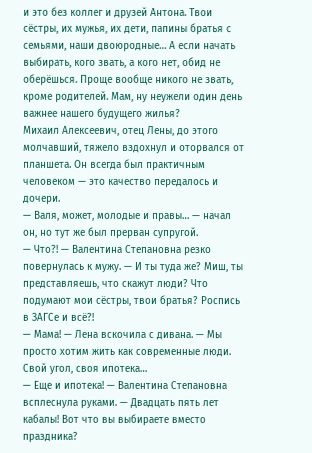и это без коллег и друзей Антона. Твои сёстры, их мужья, их дети, папины братья с семьями, наши двоюродные… А если начать выбирать, кого звать, а кого нет, обид не оберёшься. Проще вообще никого не звать, кроме родителей. Мам, ну неужели один день важнее нашего будущего жилья?
Михаил Алексеевич, отец Лены, до этого молчавший, тяжело вздохнул и оторвался от планшета. Он всегда был практичным человеком — это качество передалось и дочери.
— Валя, может, молодые и правы… — начал он, но тут же был прерван супругой.
— Что?! — Валентина Степановна резко повернулась к мужу. — И ты туда же? Миш, ты представляешь, что скажут люди? Что подумают мои сёстры, твои братья? Роспись в ЗАГСе и всё?!
— Мама! — Лена вскочила с дивана. — Мы просто хотим жить как современные люди. Свой угол, своя ипотека…
— Еще и ипотека! — Валентина Степановна всплеснула руками. — Двадцать пять лет кабалы! Вот что вы выбираете вместо праздника?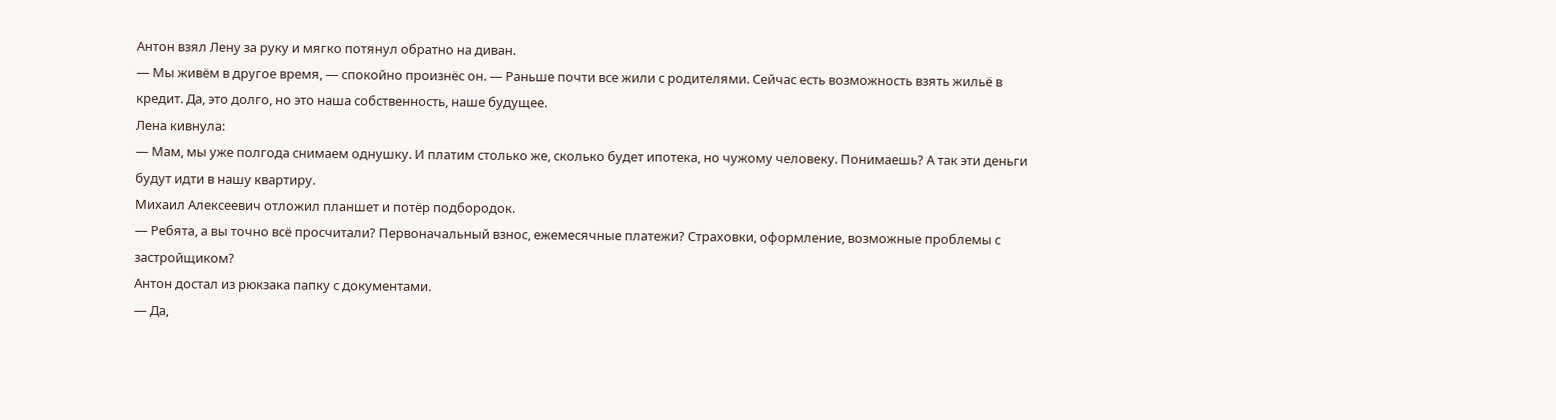Антон взял Лену за руку и мягко потянул обратно на диван.
— Мы живём в другое время, — спокойно произнёс он. — Раньше почти все жили с родителями. Сейчас есть возможность взять жильё в кредит. Да, это долго, но это наша собственность, наше будущее.
Лена кивнула:
— Мам, мы уже полгода снимаем однушку. И платим столько же, сколько будет ипотека, но чужому человеку. Понимаешь? А так эти деньги будут идти в нашу квартиру.
Михаил Алексеевич отложил планшет и потёр подбородок.
— Ребята, а вы точно всё просчитали? Первоначальный взнос, ежемесячные платежи? Страховки, оформление, возможные проблемы с застройщиком?
Антон достал из рюкзака папку с документами.
— Да,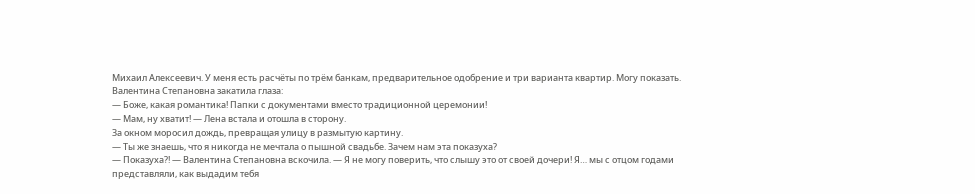Михаил Алексеевич. У меня есть расчёты по трём банкам, предварительное одобрение и три варианта квартир. Могу показать.
Валентина Степановна закатила глаза:
— Боже, какая романтика! Папки с документами вместо традиционной церемонии!
— Мам, ну хватит! — Лена встала и отошла в сторону.
За окном моросил дождь, превращая улицу в размытую картину.
— Ты же знаешь, что я никогда не мечтала о пышной свадьбе. Зачем нам эта показуха?
— Показуха?! — Валентина Степановна вскочила. — Я не могу поверить, что слышу это от своей дочери! Я… мы с отцом годами представляли, как выдадим тебя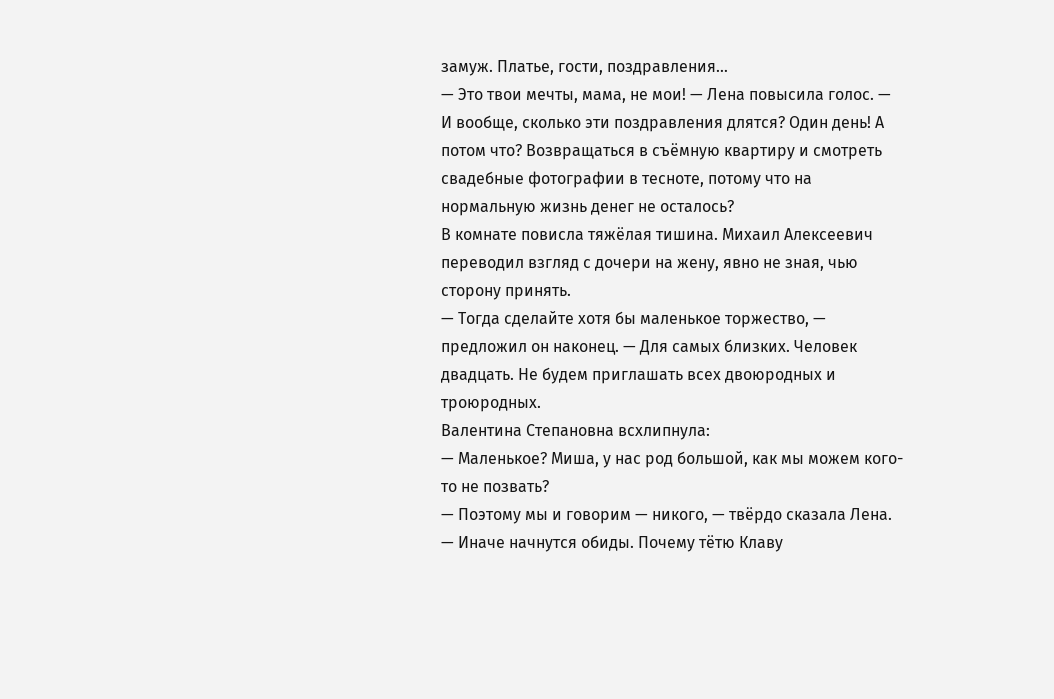замуж. Платье, гости, поздравления…
— Это твои мечты, мама, не мои! — Лена повысила голос. — И вообще, сколько эти поздравления длятся? Один день! А потом что? Возвращаться в съёмную квартиру и смотреть свадебные фотографии в тесноте, потому что на нормальную жизнь денег не осталось?
В комнате повисла тяжёлая тишина. Михаил Алексеевич переводил взгляд с дочери на жену, явно не зная, чью сторону принять.
— Тогда сделайте хотя бы маленькое торжество, — предложил он наконец. — Для самых близких. Человек двадцать. Не будем приглашать всех двоюродных и троюродных.
Валентина Степановна всхлипнула:
— Маленькое? Миша, у нас род большой, как мы можем кого-то не позвать?
— Поэтому мы и говорим — никого, — твёрдо сказала Лена. — Иначе начнутся обиды. Почему тётю Клаву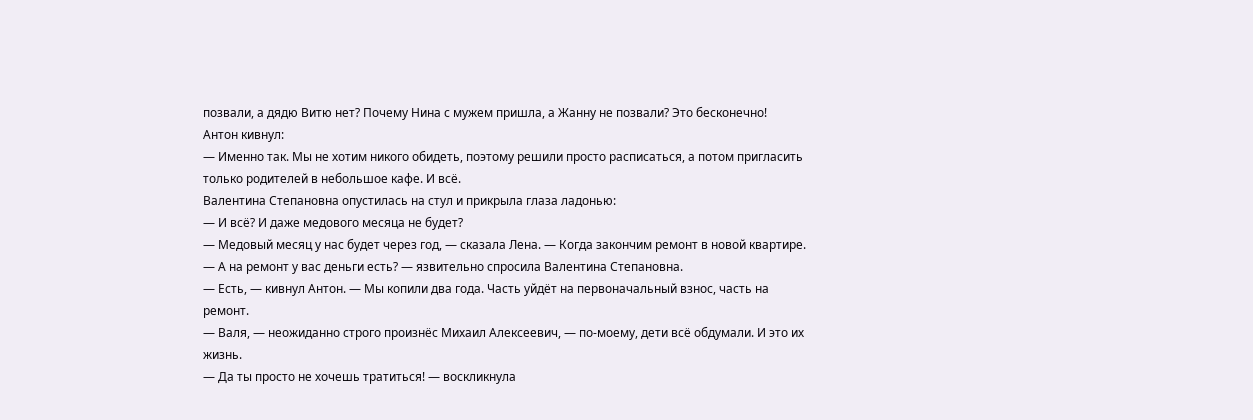позвали, а дядю Витю нет? Почему Нина с мужем пришла, а Жанну не позвали? Это бесконечно!
Антон кивнул:
— Именно так. Мы не хотим никого обидеть, поэтому решили просто расписаться, а потом пригласить только родителей в небольшое кафе. И всё.
Валентина Степановна опустилась на стул и прикрыла глаза ладонью:
— И всё? И даже медового месяца не будет?
— Медовый месяц у нас будет через год, — сказала Лена. — Когда закончим ремонт в новой квартире.
— А на ремонт у вас деньги есть? — язвительно спросила Валентина Степановна.
— Есть, — кивнул Антон. — Мы копили два года. Часть уйдёт на первоначальный взнос, часть на ремонт.
— Валя, — неожиданно строго произнёс Михаил Алексеевич, — по-моему, дети всё обдумали. И это их жизнь.
— Да ты просто не хочешь тратиться! — воскликнула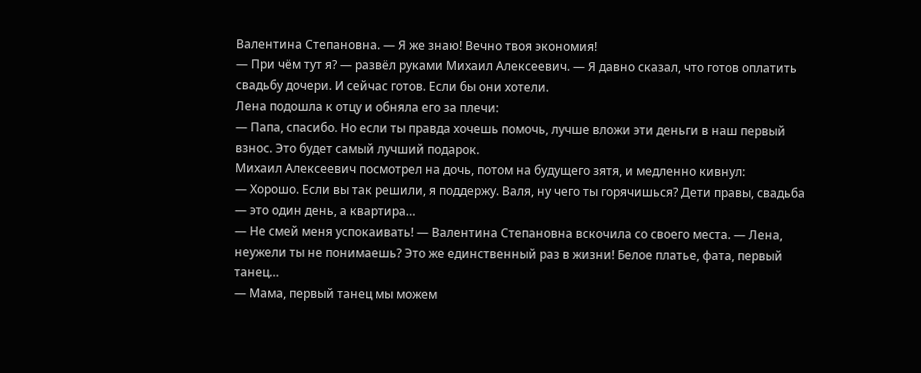Валентина Степановна. — Я же знаю! Вечно твоя экономия!
— При чём тут я? — развёл руками Михаил Алексеевич. — Я давно сказал, что готов оплатить свадьбу дочери. И сейчас готов. Если бы они хотели.
Лена подошла к отцу и обняла его за плечи:
— Папа, спасибо. Но если ты правда хочешь помочь, лучше вложи эти деньги в наш первый взнос. Это будет самый лучший подарок.
Михаил Алексеевич посмотрел на дочь, потом на будущего зятя, и медленно кивнул:
— Хорошо. Если вы так решили, я поддержу. Валя, ну чего ты горячишься? Дети правы, свадьба — это один день, а квартира…
— Не смей меня успокаивать! — Валентина Степановна вскочила со своего места. — Лена, неужели ты не понимаешь? Это же единственный раз в жизни! Белое платье, фата, первый танец…
— Мама, первый танец мы можем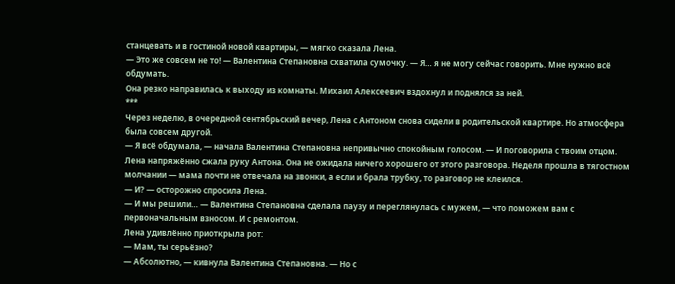станцевать и в гостиной новой квартиры, — мягко сказала Лена.
— Это же совсем не то! — Валентина Степановна схватила сумочку. — Я… я не могу сейчас говорить. Мне нужно всё обдумать.
Она резко направилась к выходу из комнаты. Михаил Алексеевич вздохнул и поднялся за ней.
***
Через неделю, в очередной сентябрьский вечер, Лена с Антоном снова сидели в родительской квартире. Но атмосфера была совсем другой.
— Я всё обдумала, — начала Валентина Степановна непривычно спокойным голосом. — И поговорила с твоим отцом.
Лена напряжённо сжала руку Антона. Она не ожидала ничего хорошего от этого разговора. Неделя прошла в тягостном молчании — мама почти не отвечала на звонки, а если и брала трубку, то разговор не клеился.
— И? — осторожно спросила Лена.
— И мы решили… — Валентина Степановна сделала паузу и переглянулась с мужем, — что поможем вам с первоначальным взносом. И с ремонтом.
Лена удивлённо приоткрыла рот:
— Мам, ты серьёзно?
— Абсолютно, — кивнула Валентина Степановна. — Но с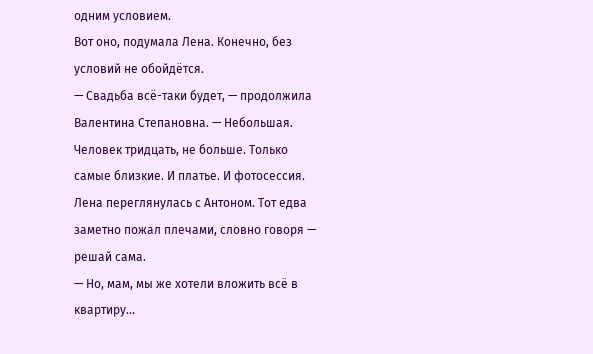одним условием.
Вот оно, подумала Лена. Конечно, без условий не обойдётся.
— Свадьба всё-таки будет, — продолжила Валентина Степановна. — Небольшая. Человек тридцать, не больше. Только самые близкие. И платье. И фотосессия.
Лена переглянулась с Антоном. Тот едва заметно пожал плечами, словно говоря — решай сама.
— Но, мам, мы же хотели вложить всё в квартиру…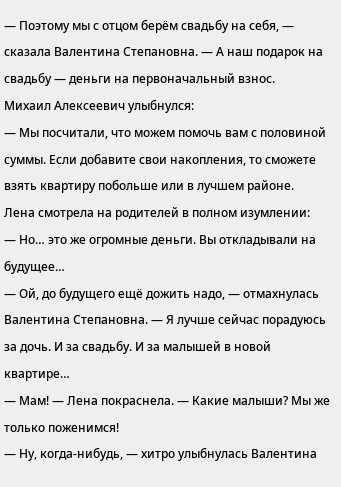— Поэтому мы с отцом берём свадьбу на себя, — сказала Валентина Степановна. — А наш подарок на свадьбу — деньги на первоначальный взнос.
Михаил Алексеевич улыбнулся:
— Мы посчитали, что можем помочь вам с половиной суммы. Если добавите свои накопления, то сможете взять квартиру побольше или в лучшем районе.
Лена смотрела на родителей в полном изумлении:
— Но… это же огромные деньги. Вы откладывали на будущее…
— Ой, до будущего ещё дожить надо, — отмахнулась Валентина Степановна. — Я лучше сейчас порадуюсь за дочь. И за свадьбу. И за малышей в новой квартире…
— Мам! — Лена покраснела. — Какие малыши? Мы же только поженимся!
— Ну, когда-нибудь, — хитро улыбнулась Валентина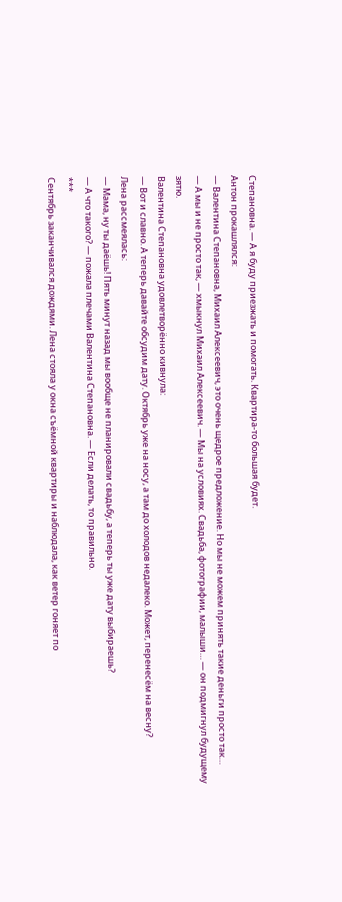Степановна. — А я буду приезжать и помогать. Квартира-то большая будет.
Антон прокашлялся:
— Валентина Степановна, Михаил Алексеевич, это очень щедрое предложение. Но мы не можем принять такие деньги просто так…
— А мы и не просто так, — хмыкнул Михаил Алексеевич. — Мы на условиях. Свадьба, фотографии, малыши… — он подмигнул будущему зятю.
Валентина Степановна удовлетворённо кивнула:
— Вот и славно. А теперь давайте обсудим дату. Октябрь уже на носу, а там до холодов недалеко. Может, перенесём на весну?
Лена рассмеялась:
— Мама, ну ты даёшь! Пять минут назад мы вообще не планировали свадьбу, а теперь ты уже дату выбираешь?
— А что такого? — пожала плечами Валентина Степановна. — Если делать, то правильно.
***
Сентябрь заканчивался дождями. Лена стояла у окна съёмной квартиры и наблюдала, как ветер гоняет по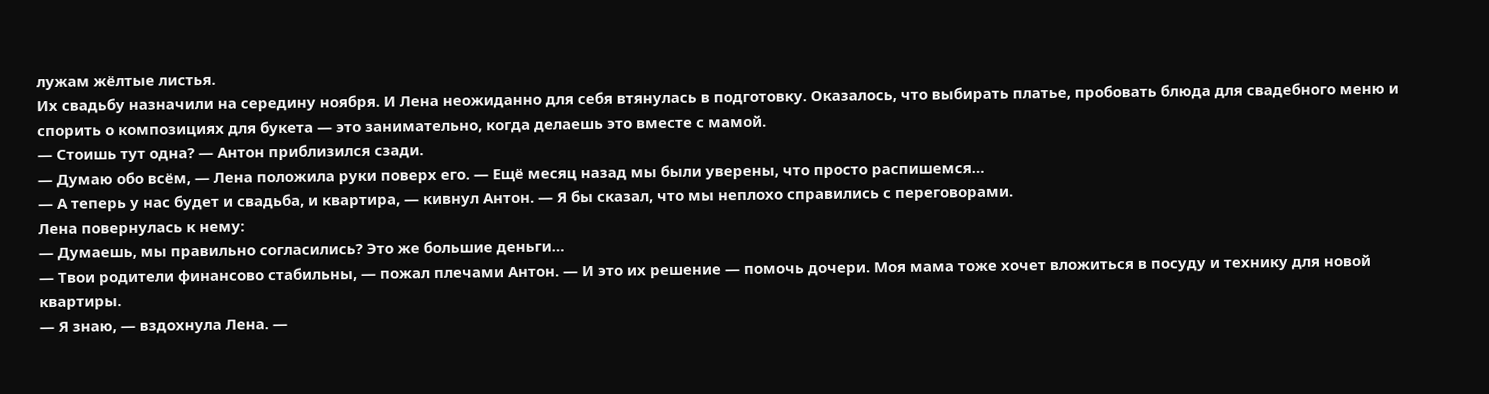лужам жёлтые листья.
Их свадьбу назначили на середину ноября. И Лена неожиданно для себя втянулась в подготовку. Оказалось, что выбирать платье, пробовать блюда для свадебного меню и спорить о композициях для букета — это занимательно, когда делаешь это вместе с мамой.
— Стоишь тут одна? — Антон приблизился сзади.
— Думаю обо всём, — Лена положила руки поверх его. — Ещё месяц назад мы были уверены, что просто распишемся…
— А теперь у нас будет и свадьба, и квартира, — кивнул Антон. — Я бы сказал, что мы неплохо справились с переговорами.
Лена повернулась к нему:
— Думаешь, мы правильно согласились? Это же большие деньги…
— Твои родители финансово стабильны, — пожал плечами Антон. — И это их решение — помочь дочери. Моя мама тоже хочет вложиться в посуду и технику для новой квартиры.
— Я знаю, — вздохнула Лена. —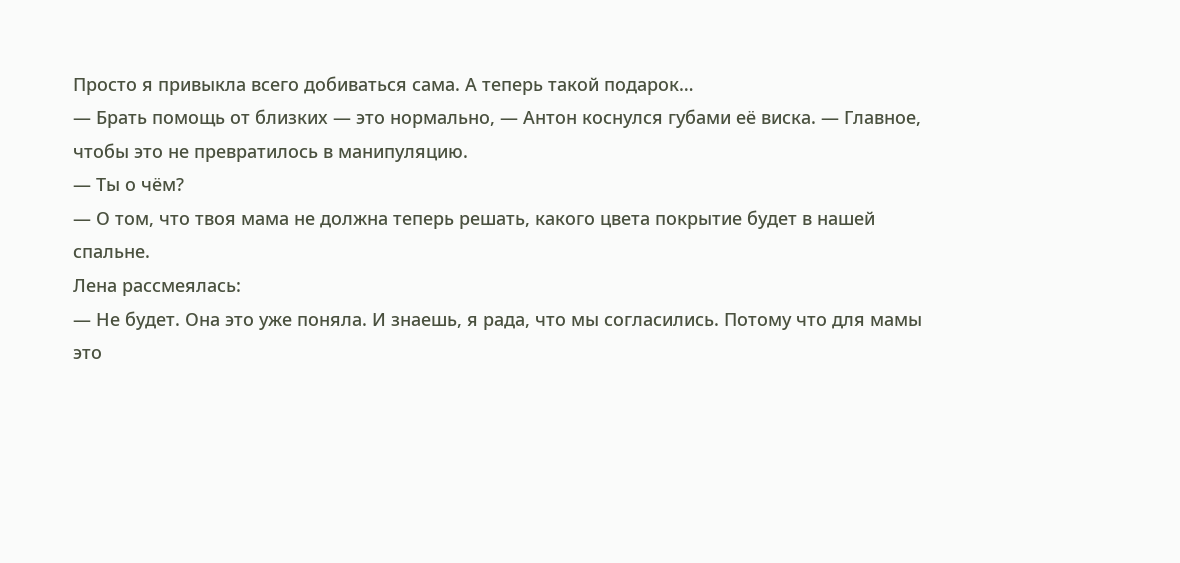Просто я привыкла всего добиваться сама. А теперь такой подарок…
— Брать помощь от близких — это нормально, — Антон коснулся губами её виска. — Главное, чтобы это не превратилось в манипуляцию.
— Ты о чём?
— О том, что твоя мама не должна теперь решать, какого цвета покрытие будет в нашей спальне.
Лена рассмеялась:
— Не будет. Она это уже поняла. И знаешь, я рада, что мы согласились. Потому что для мамы это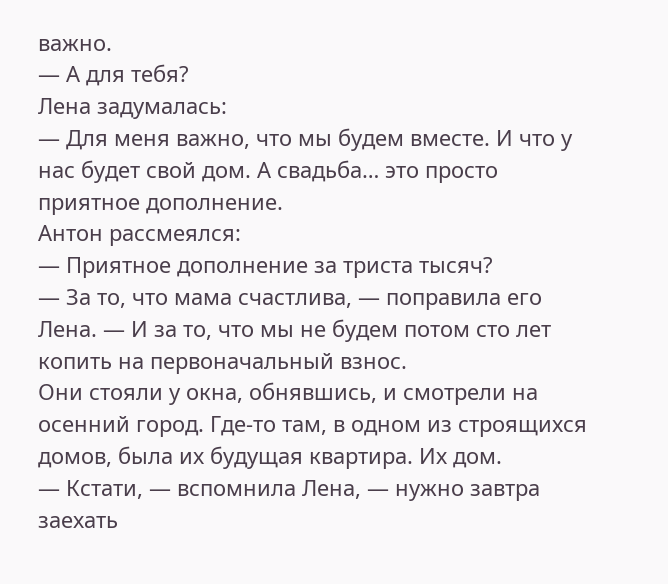важно.
— А для тебя?
Лена задумалась:
— Для меня важно, что мы будем вместе. И что у нас будет свой дом. А свадьба… это просто приятное дополнение.
Антон рассмеялся:
— Приятное дополнение за триста тысяч?
— За то, что мама счастлива, — поправила его Лена. — И за то, что мы не будем потом сто лет копить на первоначальный взнос.
Они стояли у окна, обнявшись, и смотрели на осенний город. Где-то там, в одном из строящихся домов, была их будущая квартира. Их дом.
— Кстати, — вспомнила Лена, — нужно завтра заехать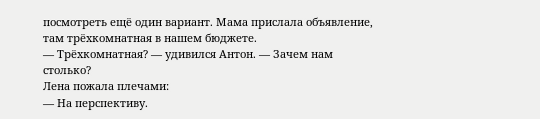посмотреть ещё один вариант. Мама прислала объявление, там трёхкомнатная в нашем бюджете.
— Трёхкомнатная? — удивился Антон. — Зачем нам столько?
Лена пожала плечами:
— На перспективу.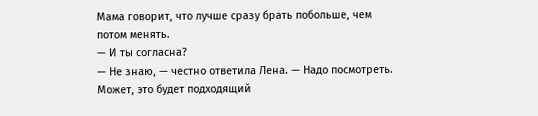Мама говорит, что лучше сразу брать побольше, чем потом менять.
— И ты согласна?
— Не знаю, — честно ответила Лена. — Надо посмотреть. Может, это будет подходящий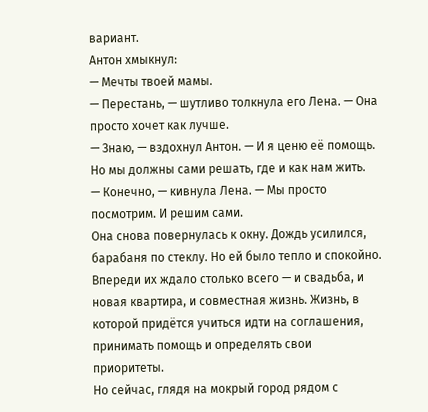вариант.
Антон хмыкнул:
— Мечты твоей мамы.
— Перестань, — шутливо толкнула его Лена. — Она просто хочет как лучше.
— Знаю, — вздохнул Антон. — И я ценю её помощь. Но мы должны сами решать, где и как нам жить.
— Конечно, — кивнула Лена. — Мы просто посмотрим. И решим сами.
Она снова повернулась к окну. Дождь усилился, барабаня по стеклу. Но ей было тепло и спокойно. Впереди их ждало столько всего — и свадьба, и новая квартира, и совместная жизнь. Жизнь, в которой придётся учиться идти на соглашения, принимать помощь и определять свои приоритеты.
Но сейчас, глядя на мокрый город рядом с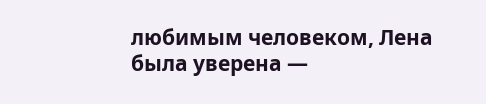любимым человеком, Лена была уверена —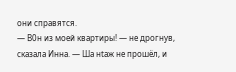они справятся.
— В0н из моей квартиры! — не дрогнув, сказала Инна. — Ша нtаж не прошёл, и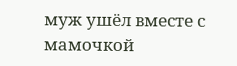муж ушёл вместе с мамочкой